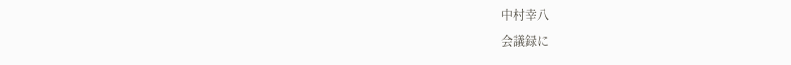中村幸八
会議録に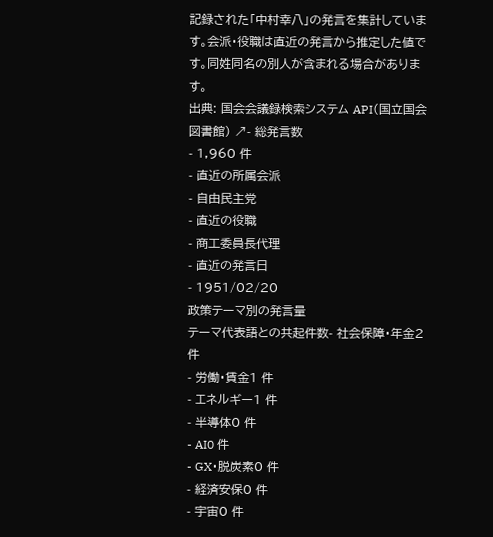記録された「中村幸八」の発言を集計しています。会派・役職は直近の発言から推定した値です。同姓同名の別人が含まれる場合があります。
出典: 国会会議録検索システム API(国立国会図書館) ↗- 総発言数
- 1,960 件
- 直近の所属会派
- 自由民主党
- 直近の役職
- 商工委員長代理
- 直近の発言日
- 1951/02/20
政策テーマ別の発言量
テーマ代表語との共起件数- 社会保障・年金2 件
- 労働・賃金1 件
- エネルギー1 件
- 半導体0 件
- AI0 件
- GX・脱炭素0 件
- 経済安保0 件
- 宇宙0 件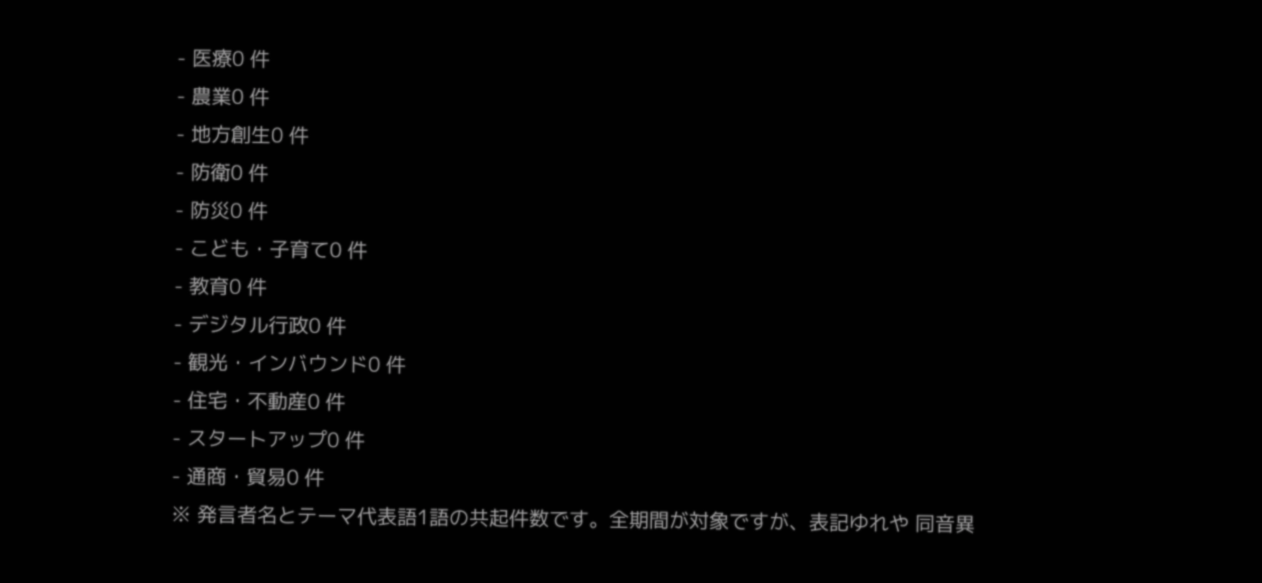- 医療0 件
- 農業0 件
- 地方創生0 件
- 防衛0 件
- 防災0 件
- こども・子育て0 件
- 教育0 件
- デジタル行政0 件
- 観光・インバウンド0 件
- 住宅・不動産0 件
- スタートアップ0 件
- 通商・貿易0 件
※ 発言者名とテーマ代表語1語の共起件数です。全期間が対象ですが、表記ゆれや 同音異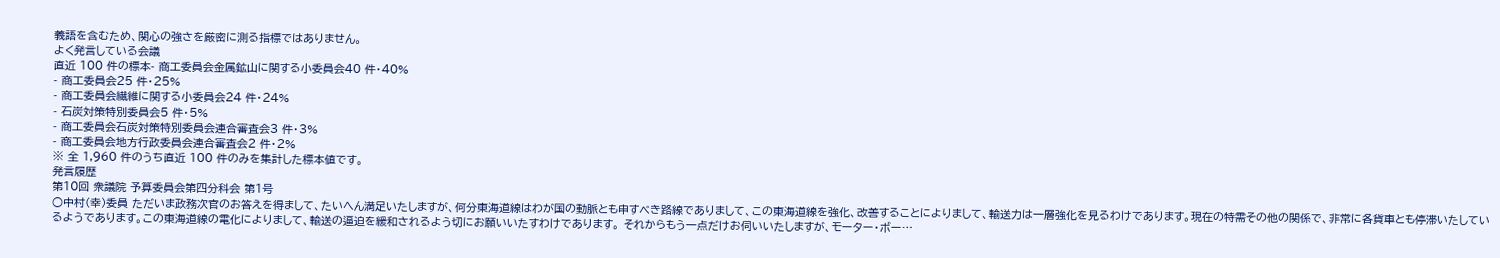義語を含むため、関心の強さを厳密に測る指標ではありません。
よく発言している会議
直近 100 件の標本- 商工委員会金属鉱山に関する小委員会40 件・40%
- 商工委員会25 件・25%
- 商工委員会繊維に関する小委員会24 件・24%
- 石炭対策特別委員会5 件・5%
- 商工委員会石炭対策特別委員会連合審査会3 件・3%
- 商工委員会地方行政委員会連合審査会2 件・2%
※ 全 1,960 件のうち直近 100 件のみを集計した標本値です。
発言履歴
第10回 衆議院 予算委員会第四分科会 第1号
○中村(幸)委員 ただいま政務次官のお答えを得まして、たいへん満足いたしますが、何分東海道線はわが国の動脈とも申すべき路線でありまして、この東海道線を強化、改善することによりまして、輸送力は一層強化を見るわけであります。現在の特需その他の関係で、非常に各貨車とも停滞いたしているようであります。この東海道線の電化によりまして、輸送の逼迫を緩和されるよう切にお願いいたすわけであります。 それからもう一点だけお伺いいたしますが、モーター・ボー…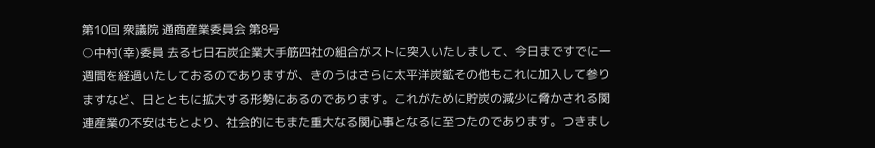第10回 衆議院 通商産業委員会 第8号
○中村(幸)委員 去る七日石炭企業大手筋四社の組合がストに突入いたしまして、今日まですでに一週間を経過いたしておるのでありますが、きのうはさらに太平洋炭鉱その他もこれに加入して参りますなど、日とともに拡大する形勢にあるのであります。これがために貯炭の減少に脅かされる関連産業の不安はもとより、社会的にもまた重大なる関心事となるに至つたのであります。つきまし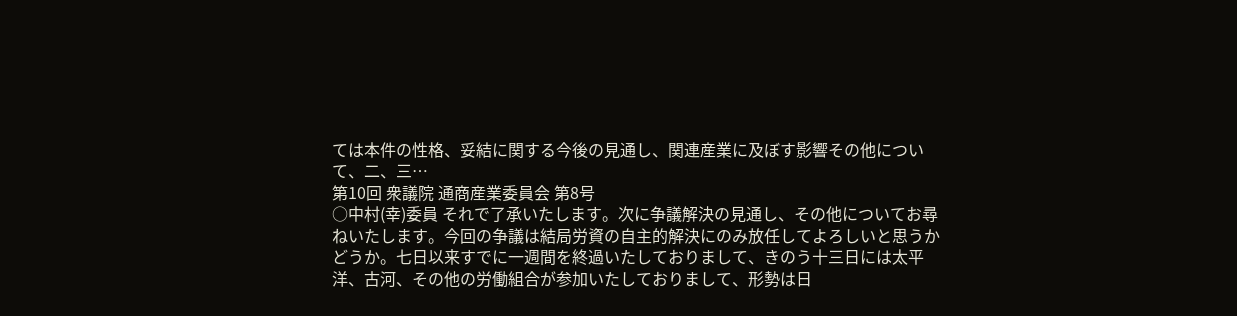ては本件の性格、妥結に関する今後の見通し、関連産業に及ぼす影響その他について、二、三…
第10回 衆議院 通商産業委員会 第8号
○中村(幸)委員 それで了承いたします。次に争議解決の見通し、その他についてお尋ねいたします。今回の争議は結局労資の自主的解決にのみ放任してよろしいと思うかどうか。七日以来すでに一週間を終過いたしておりまして、きのう十三日には太平洋、古河、その他の労働組合が参加いたしておりまして、形勢は日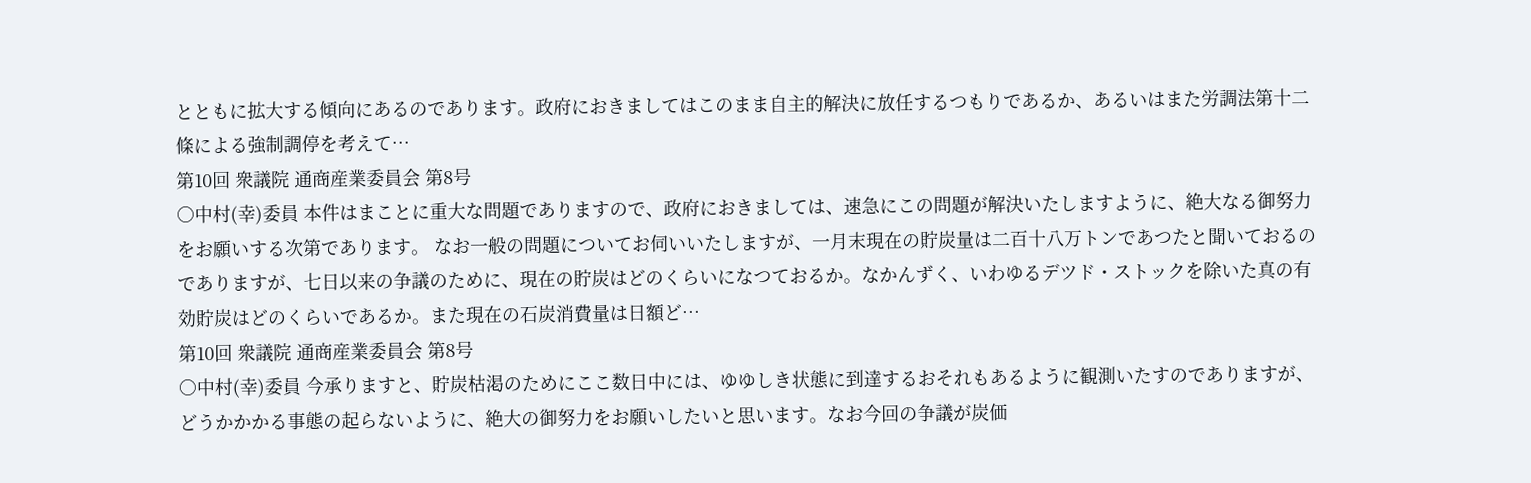とともに拡大する傾向にあるのであります。政府におきましてはこのまま自主的解決に放任するつもりであるか、あるいはまた労調法第十二條による強制調停を考えて…
第10回 衆議院 通商産業委員会 第8号
○中村(幸)委員 本件はまことに重大な問題でありますので、政府におきましては、速急にこの問題が解決いたしますように、絶大なる御努力をお願いする次第であります。 なお一般の問題についてお伺いいたしますが、一月末現在の貯炭量は二百十八万トンであつたと聞いておるのでありますが、七日以来の争議のために、現在の貯炭はどのくらいになつておるか。なかんずく、いわゆるデツド・ストックを除いた真の有効貯炭はどのくらいであるか。また現在の石炭消費量は日額ど…
第10回 衆議院 通商産業委員会 第8号
○中村(幸)委員 今承りますと、貯炭枯渇のためにここ数日中には、ゆゆしき状態に到達するおそれもあるように観測いたすのでありますが、どうかかかる事態の起らないように、絶大の御努力をお願いしたいと思います。なお今回の争議が炭価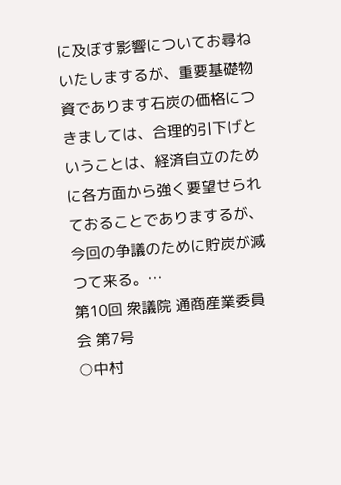に及ぼす影響についてお尋ねいたしまするが、重要基礎物資であります石炭の価格につきましては、合理的引下げということは、経済自立のために各方面から強く要望せられておることでありまするが、今回の争議のために貯炭が減つて来る。…
第10回 衆議院 通商産業委員会 第7号
○中村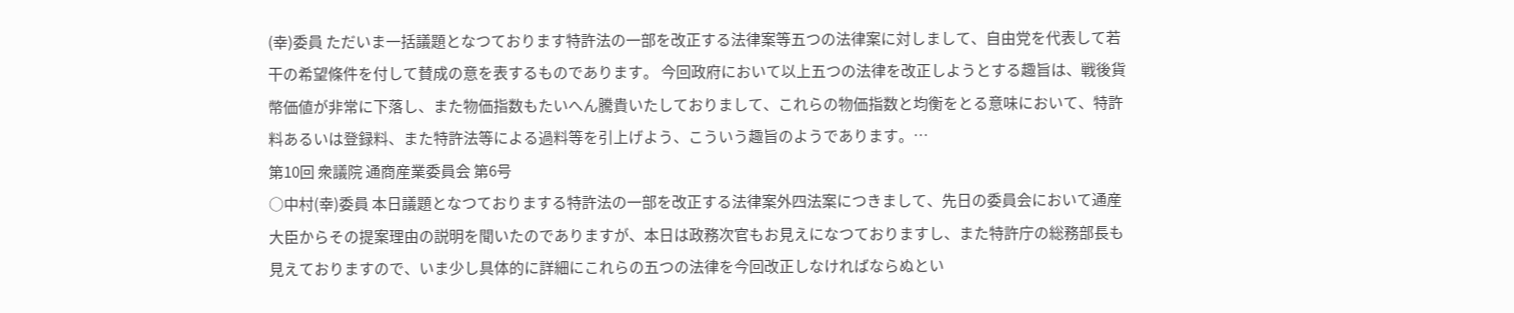(幸)委員 ただいま一括議題となつております特許法の一部を改正する法律案等五つの法律案に対しまして、自由党を代表して若干の希望條件を付して賛成の意を表するものであります。 今回政府において以上五つの法律を改正しようとする趣旨は、戦後貨幣価値が非常に下落し、また物価指数もたいへん騰貴いたしておりまして、これらの物価指数と均衡をとる意味において、特許料あるいは登録料、また特許法等による過料等を引上げよう、こういう趣旨のようであります。…
第10回 衆議院 通商産業委員会 第6号
○中村(幸)委員 本日議題となつておりまする特許法の一部を改正する法律案外四法案につきまして、先日の委員会において通産大臣からその提案理由の説明を聞いたのでありますが、本日は政務次官もお見えになつておりますし、また特許庁の総務部長も見えておりますので、いま少し具体的に詳細にこれらの五つの法律を今回改正しなければならぬとい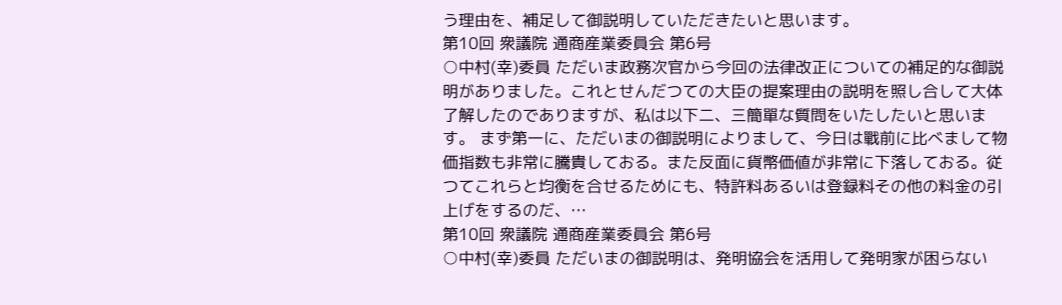う理由を、補足して御説明していただきたいと思います。
第10回 衆議院 通商産業委員会 第6号
○中村(幸)委員 ただいま政務次官から今回の法律改正についての補足的な御説明がありました。これとせんだつての大臣の提案理由の説明を照し合して大体了解したのでありますが、私は以下二、三簡單な質問をいたしたいと思います。 まず第一に、ただいまの御説明によりまして、今日は戰前に比べまして物価指数も非常に騰貴しておる。また反面に貨幣価値が非常に下落しておる。従つてこれらと均衡を合せるためにも、特許料あるいは登録料その他の料金の引上げをするのだ、…
第10回 衆議院 通商産業委員会 第6号
○中村(幸)委員 ただいまの御説明は、発明協会を活用して発明家が困らない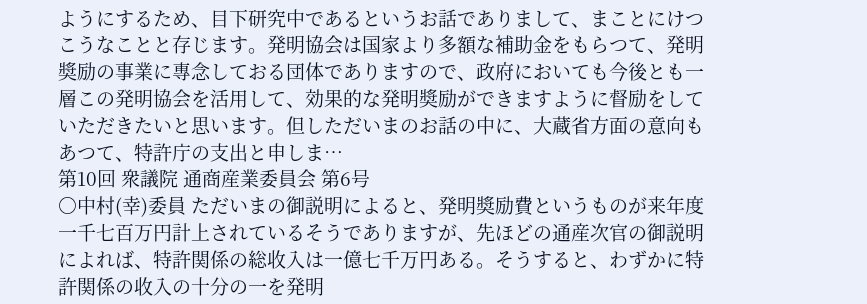ようにするため、目下研究中であるというお話でありまして、まことにけつこうなことと存じます。発明協会は国家より多額な補助金をもらつて、発明奬励の事業に專念しておる団体でありますので、政府においても今後とも一層この発明協会を活用して、効果的な発明奬励ができますように督励をしていただきたいと思います。但しただいまのお話の中に、大蔵省方面の意向もあつて、特許庁の支出と申しま…
第10回 衆議院 通商産業委員会 第6号
○中村(幸)委員 ただいまの御説明によると、発明奬励費というものが来年度一千七百万円計上されているそうでありますが、先ほどの通産次官の御説明によれば、特許関係の総收入は一億七千万円ある。そうすると、わずかに特許関係の收入の十分の一を発明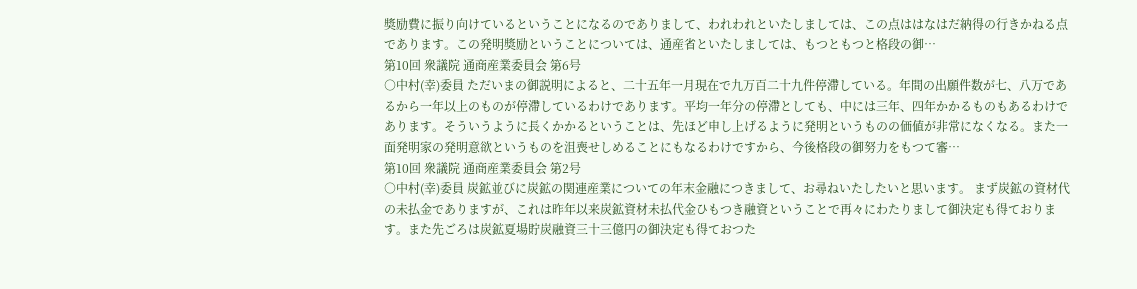奬励費に振り向けているということになるのでありまして、われわれといたしましては、この点ははなはだ納得の行きかねる点であります。この発明奬励ということについては、通産省といたしましては、もつともつと格段の御…
第10回 衆議院 通商産業委員会 第6号
○中村(幸)委員 ただいまの御説明によると、二十五年一月現在で九万百二十九件停滯している。年間の出願件数が七、八万であるから一年以上のものが停滯しているわけであります。平均一年分の停滯としても、中には三年、四年かかるものもあるわけであります。そういうように長くかかるということは、先ほど申し上げるように発明というものの価値が非常になくなる。また一面発明家の発明意欲というものを沮喪せしめることにもなるわけですから、今後格段の御努力をもつて審…
第10回 衆議院 通商産業委員会 第2号
○中村(幸)委員 炭鉱並びに炭鉱の関連産業についての年末金融につきまして、お尋ねいたしたいと思います。 まず炭鉱の資材代の未払金でありますが、これは昨年以来炭鉱資材未払代金ひもつき融資ということで再々にわたりまして御決定も得ております。また先ごろは炭鉱夏場貯炭融資三十三億円の御決定も得ておつた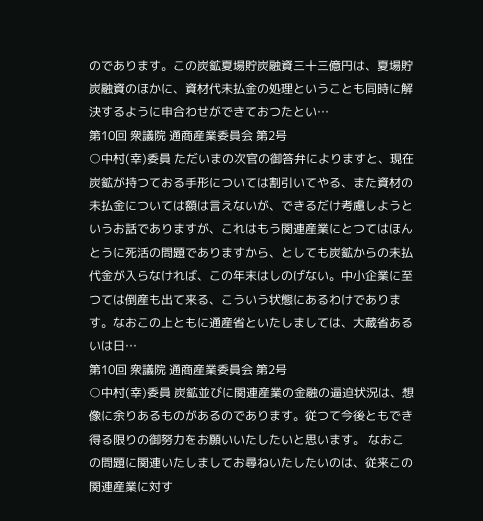のであります。この炭鉱夏場貯炭融資三十三億円は、夏場貯炭融資のほかに、資材代未払金の処理ということも同時に解決するように申合わせができておつたとい…
第10回 衆議院 通商産業委員会 第2号
○中村(幸)委員 ただいまの次官の御答弁によりますと、現在炭鉱が持つておる手形については割引いてやる、また資材の未払金については額は言えないが、できるだけ考慮しようというお話でありますが、これはもう関連産業にとつてはほんとうに死活の問題でありますから、としても炭鉱からの未払代金が入らなければ、この年末はしのげない。中小企業に至つては倒産も出て来る、こういう状態にあるわけであります。なおこの上ともに通産省といたしましては、大蔵省あるいは日…
第10回 衆議院 通商産業委員会 第2号
○中村(幸)委員 炭鉱並びに関連産業の金融の逼迫状況は、想像に余りあるものがあるのであります。従つて今後ともでき得る限りの御努力をお願いいたしたいと思います。 なおこの問題に関連いたしましてお尋ねいたしたいのは、従来この関連産業に対す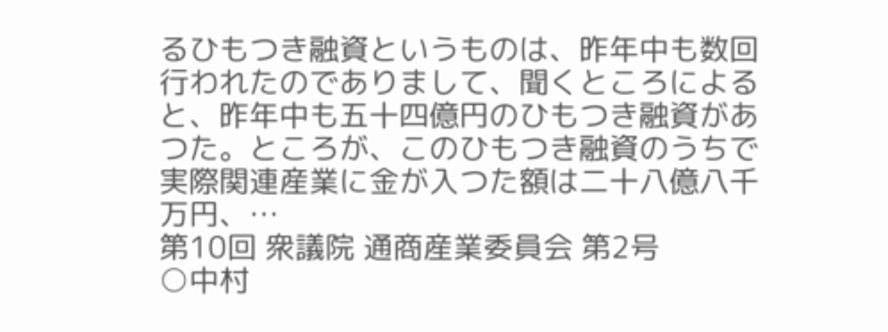るひもつき融資というものは、昨年中も数回行われたのでありまして、聞くところによると、昨年中も五十四億円のひもつき融資があつた。ところが、このひもつき融資のうちで実際関連産業に金が入つた額は二十八億八千万円、…
第10回 衆議院 通商産業委員会 第2号
○中村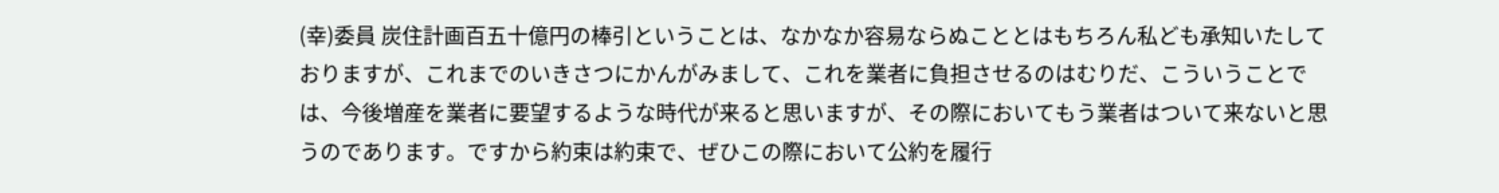(幸)委員 炭住計画百五十億円の棒引ということは、なかなか容易ならぬこととはもちろん私ども承知いたしておりますが、これまでのいきさつにかんがみまして、これを業者に負担させるのはむりだ、こういうことでは、今後増産を業者に要望するような時代が来ると思いますが、その際においてもう業者はついて来ないと思うのであります。ですから約束は約束で、ぜひこの際において公約を履行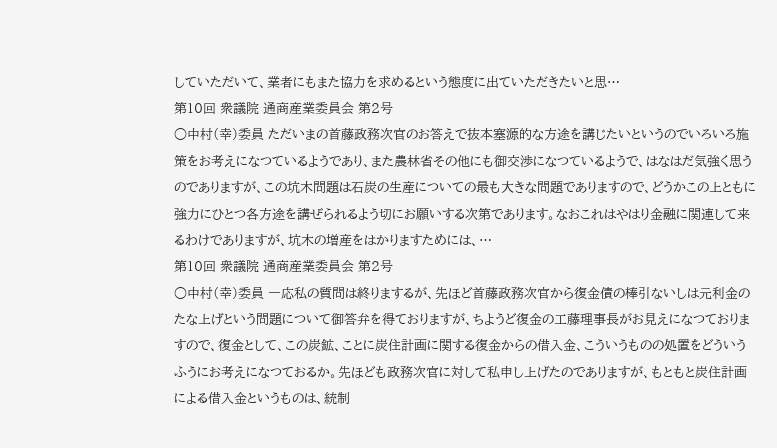していただいて、業者にもまた協力を求めるという態度に出ていただきたいと思…
第10回 衆議院 通商産業委員会 第2号
○中村(幸)委員 ただいまの首藤政務次官のお答えで抜本塞源的な方途を講じたいというのでいろいろ施策をお考えになつているようであり、また農林省その他にも御交渉になつているようで、はなはだ気強く思うのでありますが、この坑木問題は石炭の生産についての最も大きな問題でありますので、どうかこの上ともに強力にひとつ各方途を講ぜられるよう切にお願いする次第であります。なおこれはやはり金融に関連して来るわけでありますが、坑木の増産をはかりますためには、…
第10回 衆議院 通商産業委員会 第2号
○中村(幸)委員 一応私の質問は終りまするが、先ほど首藤政務次官から復金債の棒引ないしは元利金のたな上げという問題について御答弁を得ておりますが、ちようど復金の工藤理事長がお見えになつておりますので、復金として、この炭鉱、ことに炭住計画に関する復金からの借入金、こういうものの処置をどういうふうにお考えになつておるか。先ほども政務次官に対して私申し上げたのでありますが、もともと炭住計画による借入金というものは、統制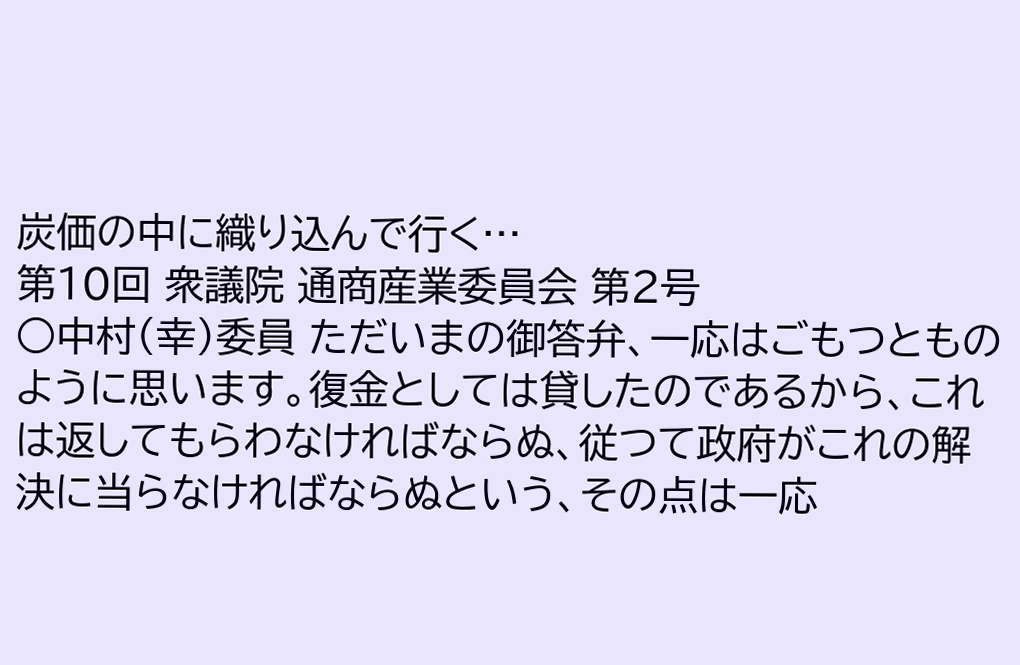炭価の中に織り込んで行く…
第10回 衆議院 通商産業委員会 第2号
○中村(幸)委員 ただいまの御答弁、一応はごもつとものように思います。復金としては貸したのであるから、これは返してもらわなければならぬ、従つて政府がこれの解決に当らなければならぬという、その点は一応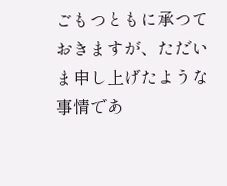ごもつともに承つておきますが、ただいま申し上げたような事情であ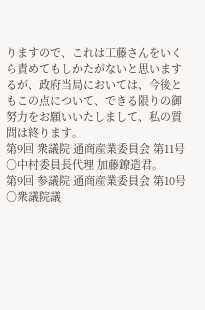りますので、これは工藤さんをいくら責めてもしかたがないと思いまするが、政府当局においては、今後ともこの点について、できる限りの御努力をお願いいたしまして、私の質問は終ります。
第9回 衆議院 通商産業委員会 第11号
○中村委員長代理 加藤鐐造君。
第9回 参議院 通商産業委員会 第10号
○衆議院議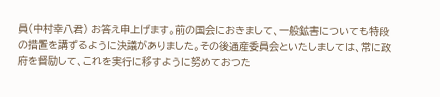員(中村幸八君) お答え申上げます。前の国会におきまして、一般鉱害についても特段の措置を講ずるように決議がありました。その後通産委員会といたしましては、常に政府を督励して、これを実行に移すように努めておつた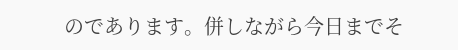のであります。併しながら今日までそ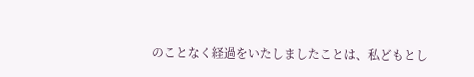のことなく経過をいたしましたことは、私どもとし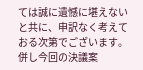ては誠に遺憾に堪えないと共に、申訳なく考えておる次第でございます。併し今回の決議案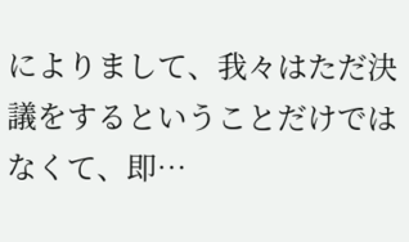によりまして、我々はただ決議をするということだけではなくて、即…